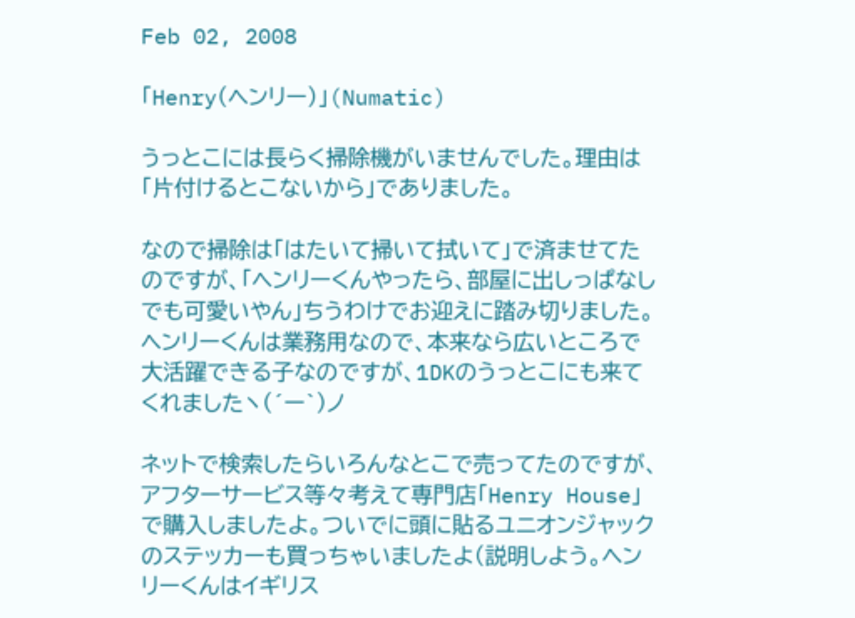Feb 02, 2008

「Henry(ヘンリー)」(Numatic)

うっとこには長らく掃除機がいませんでした。理由は「片付けるとこないから」でありました。

なので掃除は「はたいて掃いて拭いて」で済ませてたのですが、「ヘンリーくんやったら、部屋に出しっぱなしでも可愛いやん」ちうわけでお迎えに踏み切りました。ヘンリーくんは業務用なので、本来なら広いところで大活躍できる子なのですが、1DKのうっとこにも来てくれましたヽ(´ー`)ノ

ネットで検索したらいろんなとこで売ってたのですが、アフターサービス等々考えて専門店「Henry House」で購入しましたよ。ついでに頭に貼るユニオンジャックのステッカーも買っちゃいましたよ(説明しよう。ヘンリーくんはイギリス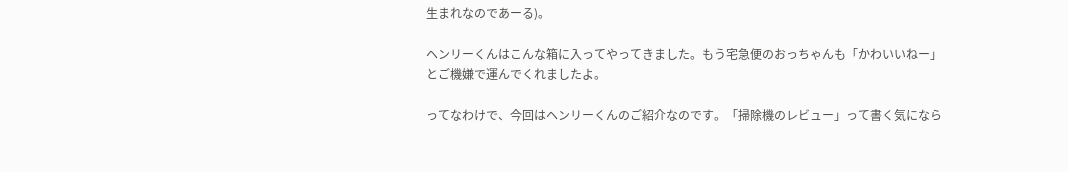生まれなのであーる)。

ヘンリーくんはこんな箱に入ってやってきました。もう宅急便のおっちゃんも「かわいいねー」とご機嫌で運んでくれましたよ。

ってなわけで、今回はヘンリーくんのご紹介なのです。「掃除機のレビュー」って書く気になら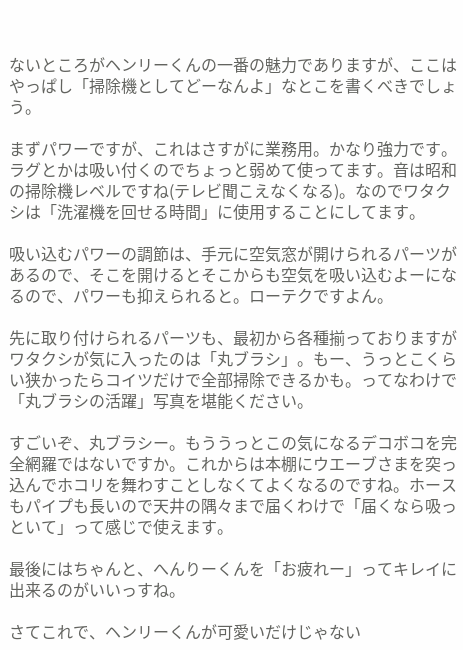ないところがヘンリーくんの一番の魅力でありますが、ここはやっぱし「掃除機としてどーなんよ」なとこを書くべきでしょう。

まずパワーですが、これはさすがに業務用。かなり強力です。ラグとかは吸い付くのでちょっと弱めて使ってます。音は昭和の掃除機レベルですね(テレビ聞こえなくなる)。なのでワタクシは「洗濯機を回せる時間」に使用することにしてます。

吸い込むパワーの調節は、手元に空気窓が開けられるパーツがあるので、そこを開けるとそこからも空気を吸い込むよーになるので、パワーも抑えられると。ローテクですよん。

先に取り付けられるパーツも、最初から各種揃っておりますがワタクシが気に入ったのは「丸ブラシ」。もー、うっとこくらい狭かったらコイツだけで全部掃除できるかも。ってなわけで「丸ブラシの活躍」写真を堪能ください。

すごいぞ、丸ブラシー。もううっとこの気になるデコボコを完全網羅ではないですか。これからは本棚にウエーブさまを突っ込んでホコリを舞わすことしなくてよくなるのですね。ホースもパイプも長いので天井の隅々まで届くわけで「届くなら吸っといて」って感じで使えます。

最後にはちゃんと、へんりーくんを「お疲れー」ってキレイに出来るのがいいっすね。

さてこれで、ヘンリーくんが可愛いだけじゃない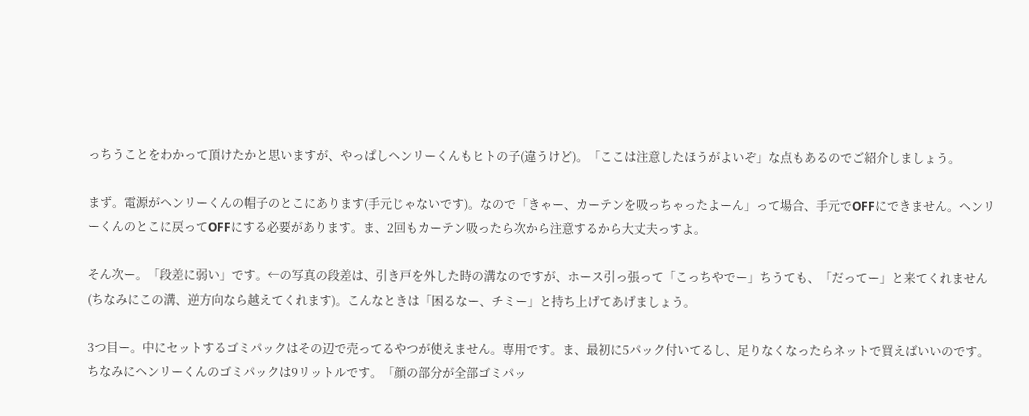っちうことをわかって頂けたかと思いますが、やっぱしヘンリーくんもヒトの子(違うけど)。「ここは注意したほうがよいぞ」な点もあるのでご紹介しましょう。

まず。電源がヘンリーくんの帽子のとこにあります(手元じゃないです)。なので「きゃー、カーテンを吸っちゃったよーん」って場合、手元でOFFにできません。ヘンリーくんのとこに戻ってOFFにする必要があります。ま、2回もカーテン吸ったら次から注意するから大丈夫っすよ。

そん次ー。「段差に弱い」です。←の写真の段差は、引き戸を外した時の溝なのですが、ホース引っ張って「こっちやでー」ちうても、「だってー」と来てくれません(ちなみにこの溝、逆方向なら越えてくれます)。こんなときは「困るなー、チミー」と持ち上げてあげましょう。

3つ目ー。中にセットするゴミパックはその辺で売ってるやつが使えません。専用です。ま、最初に5パック付いてるし、足りなくなったらネットで買えばいいのです。ちなみにヘンリーくんのゴミパックは9リットルです。「顔の部分が全部ゴミパッ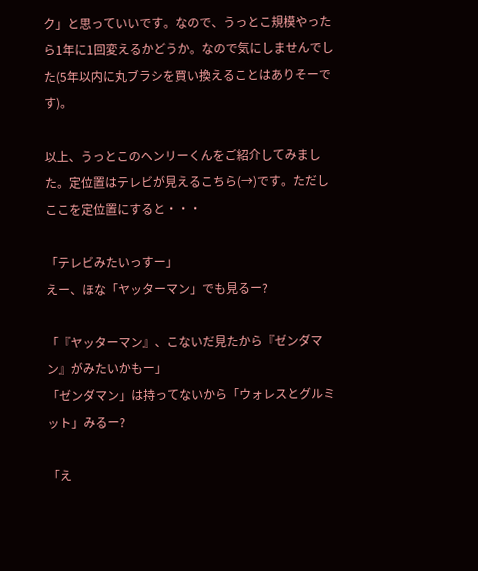ク」と思っていいです。なので、うっとこ規模やったら1年に1回変えるかどうか。なので気にしませんでした(5年以内に丸ブラシを買い換えることはありそーです)。

以上、うっとこのヘンリーくんをご紹介してみました。定位置はテレビが見えるこちら(→)です。ただしここを定位置にすると・・・

「テレビみたいっすー」
えー、ほな「ヤッターマン」でも見るー?

「『ヤッターマン』、こないだ見たから『ゼンダマン』がみたいかもー」
「ゼンダマン」は持ってないから「ウォレスとグルミット」みるー?

「え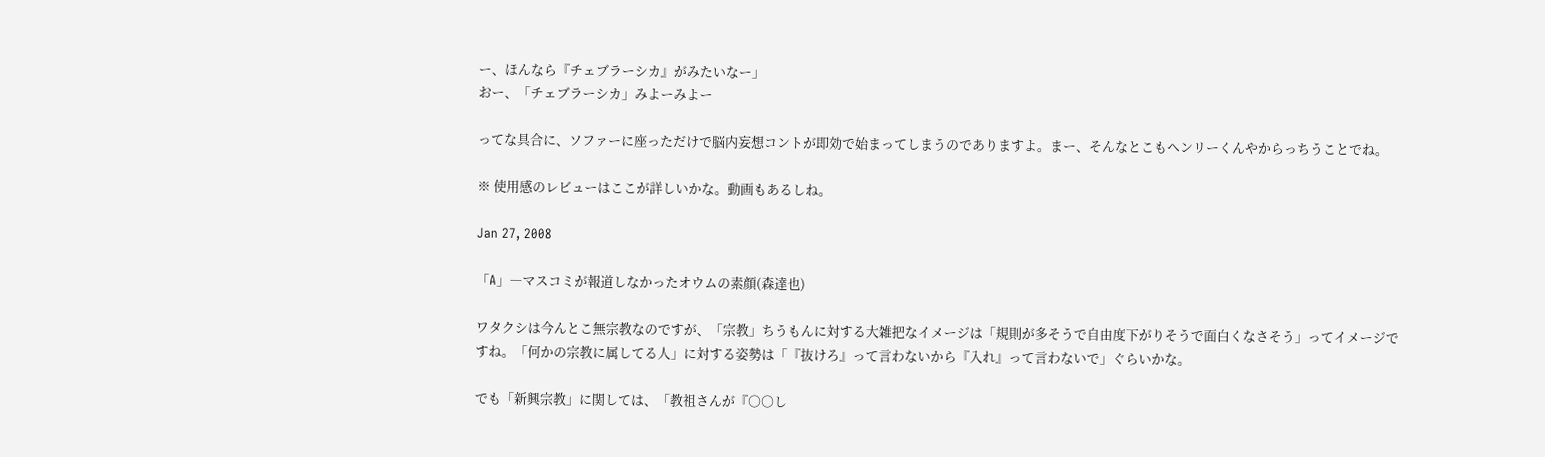ー、ほんなら『チェブラーシカ』がみたいなー」
おー、「チェブラーシカ」みよーみよー

ってな具合に、ソファーに座っただけで脳内妄想コントが即効で始まってしまうのでありますよ。まー、そんなとこもヘンリーくんやからっちうことでね。

※ 使用感のレビューはここが詳しいかな。動画もあるしね。

Jan 27, 2008

「A」―マスコミが報道しなかったオウムの素顔(森達也)

ワタクシは今んとこ無宗教なのですが、「宗教」ちうもんに対する大雑把なイメージは「規則が多そうで自由度下がりそうで面白くなさそう」ってイメージですね。「何かの宗教に属してる人」に対する姿勢は「『抜けろ』って言わないから『入れ』って言わないで」ぐらいかな。

でも「新興宗教」に関しては、「教祖さんが『○○し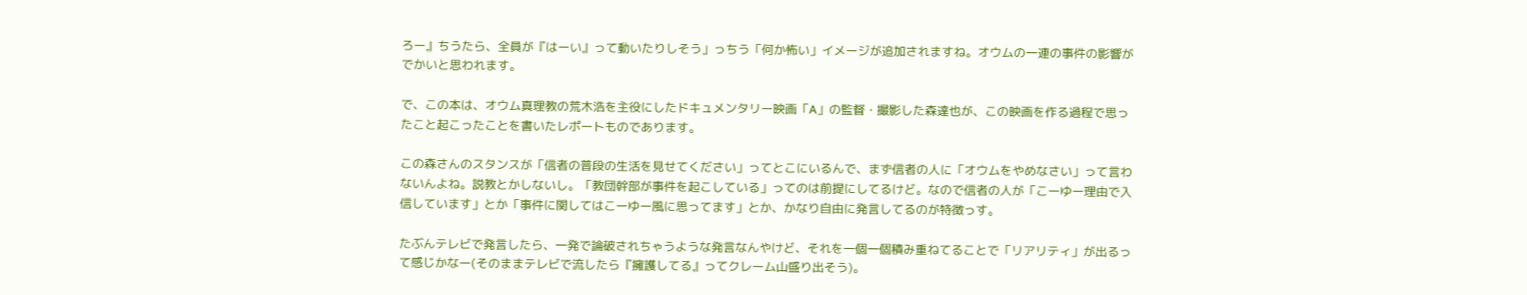ろー』ちうたら、全員が『はーい』って動いたりしそう」っちう「何か怖い」イメージが追加されますね。オウムの一連の事件の影響がでかいと思われます。

で、この本は、オウム真理教の荒木浩を主役にしたドキュメンタリー映画「A」の監督・撮影した森達也が、この映画を作る過程で思ったこと起こったことを書いたレポートものであります。

この森さんのスタンスが「信者の普段の生活を見せてください」ってとこにいるんで、まず信者の人に「オウムをやめなさい」って言わないんよね。説教とかしないし。「教団幹部が事件を起こしている」ってのは前提にしてるけど。なので信者の人が「こーゆー理由で入信しています」とか「事件に関してはこーゆー風に思ってます」とか、かなり自由に発言してるのが特徴っす。

たぶんテレビで発言したら、一発で論破されちゃうような発言なんやけど、それを一個一個積み重ねてることで「リアリティ」が出るって感じかなー(そのままテレビで流したら『擁護してる』ってクレーム山盛り出そう)。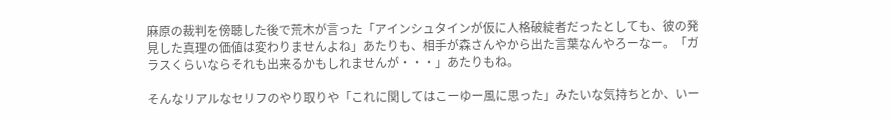麻原の裁判を傍聴した後で荒木が言った「アインシュタインが仮に人格破綻者だったとしても、彼の発見した真理の価値は変わりませんよね」あたりも、相手が森さんやから出た言葉なんやろーなー。「ガラスくらいならそれも出来るかもしれませんが・・・」あたりもね。

そんなリアルなセリフのやり取りや「これに関してはこーゆー風に思った」みたいな気持ちとか、いー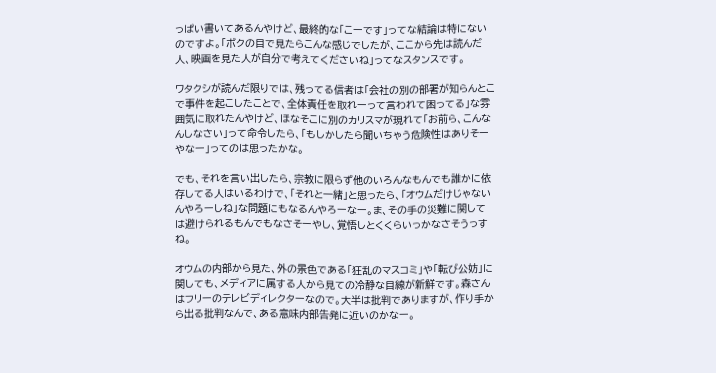っぱい書いてあるんやけど、最終的な「こーです」ってな結論は特にないのですよ。「ボクの目で見たらこんな感じでしたが、ここから先は読んだ人、映画を見た人が自分で考えてくださいね」ってなスタンスです。

ワタクシが読んだ限りでは、残ってる信者は「会社の別の部署が知らんとこで事件を起こしたことで、全体責任を取れーって言われて困ってる」な雰囲気に取れたんやけど、ほなそこに別のカリスマが現れて「お前ら、こんなんしなさい」って命令したら、「もしかしたら聞いちゃう危険性はありそーやなー」ってのは思ったかな。

でも、それを言い出したら、宗教に限らず他のいろんなもんでも誰かに依存してる人はいるわけで、「それと一緒」と思ったら、「オウムだけじゃないんやろーしね」な問題にもなるんやろーなー。ま、その手の災難に関しては避けられるもんでもなさそーやし、覚悟しとくくらいっかなさそうっすね。

オウムの内部から見た、外の景色である「狂乱のマスコミ」や「転び公妨」に関しても、メディアに属する人から見ての冷静な目線が新鮮です。森さんはフリーのテレビディレクターなので。大半は批判でありますが、作り手から出る批判なんで、ある意味内部告発に近いのかなー。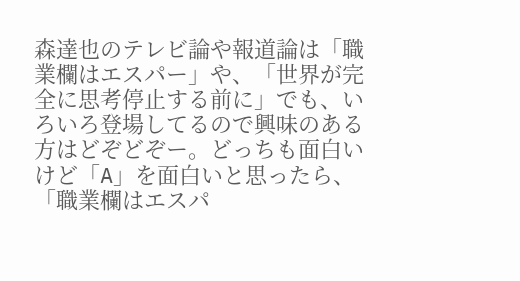森達也のテレビ論や報道論は「職業欄はエスパー」や、「世界が完全に思考停止する前に」でも、いろいろ登場してるので興味のある方はどぞどぞー。どっちも面白いけど「A」を面白いと思ったら、「職業欄はエスパ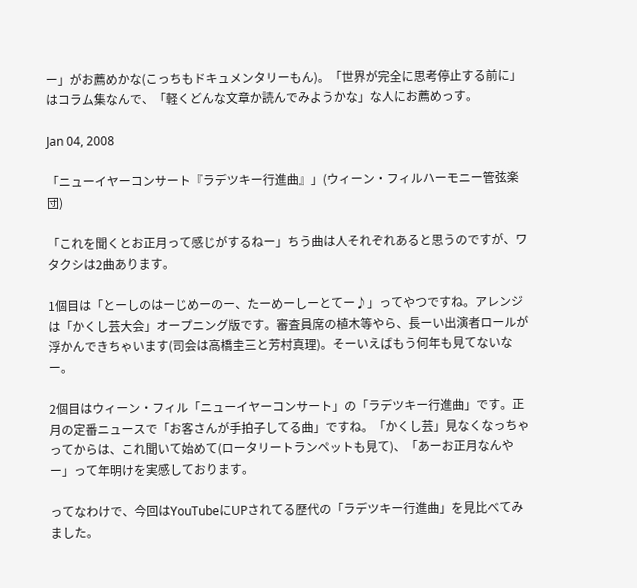ー」がお薦めかな(こっちもドキュメンタリーもん)。「世界が完全に思考停止する前に」はコラム集なんで、「軽くどんな文章か読んでみようかな」な人にお薦めっす。

Jan 04, 2008

「ニューイヤーコンサート『ラデツキー行進曲』」(ウィーン・フィルハーモニー管弦楽団)

「これを聞くとお正月って感じがするねー」ちう曲は人それぞれあると思うのですが、ワタクシは2曲あります。

1個目は「とーしのはーじめーのー、たーめーしーとてー♪」ってやつですね。アレンジは「かくし芸大会」オープニング版です。審査員席の植木等やら、長ーい出演者ロールが浮かんできちゃいます(司会は高橋圭三と芳村真理)。そーいえばもう何年も見てないなー。

2個目はウィーン・フィル「ニューイヤーコンサート」の「ラデツキー行進曲」です。正月の定番ニュースで「お客さんが手拍子してる曲」ですね。「かくし芸」見なくなっちゃってからは、これ聞いて始めて(ロータリートランペットも見て)、「あーお正月なんやー」って年明けを実感しております。

ってなわけで、今回はYouTubeにUPされてる歴代の「ラデツキー行進曲」を見比べてみました。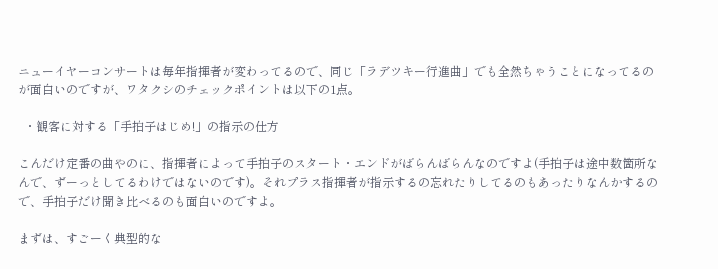ニューイヤーコンサートは毎年指揮者が変わってるので、同じ「ラデツキー行進曲」でも全然ちゃうことになってるのが面白いのですが、ワタクシのチェックポイントは以下の1点。

  ・観客に対する「手拍子はじめ!」の指示の仕方

こんだけ定番の曲やのに、指揮者によって手拍子のスタート・エンドがばらんばらんなのですよ(手拍子は途中数箇所なんで、ずーっとしてるわけではないのです)。それプラス指揮者が指示するの忘れたりしてるのもあったりなんかするので、手拍子だけ聞き比べるのも面白いのですよ。

まずは、すごーく典型的な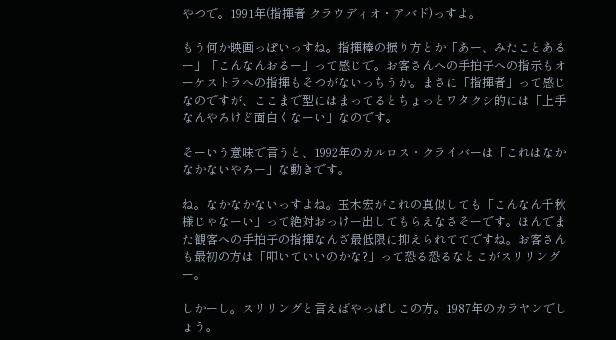やつで。1991年(指揮者 クラウディオ・アバド)っすよ。

もう何か映画っぽいっすね。指揮棒の振り方とか「あー、みたことあるー」「こんなんおるー」って感じで。お客さんへの手拍子への指示もオーケストラへの指揮もそつがないっちうか。まさに「指揮者」って感じなのですが、ここまで型にはまってるとちょっとワタクシ的には「上手なんやろけど面白くなーい」なのです。

そーいう意味で言うと、1992年のカルロス・クライバーは「これはなかなかないやろー」な動きです。

ね。なかなかないっすよね。玉木宏がこれの真似しても「こんなん千秋様じゃなーい」って絶対おっけー出してもらえなさそーです。ほんでまた観客への手拍子の指揮なんざ最低限に抑えられててですね。お客さんも最初の方は「叩いていいのかな?」って恐る恐るなとこがスリリングー。

しかーし。スリリングと言えばやっぱしこの方。1987年のカラヤンでしょう。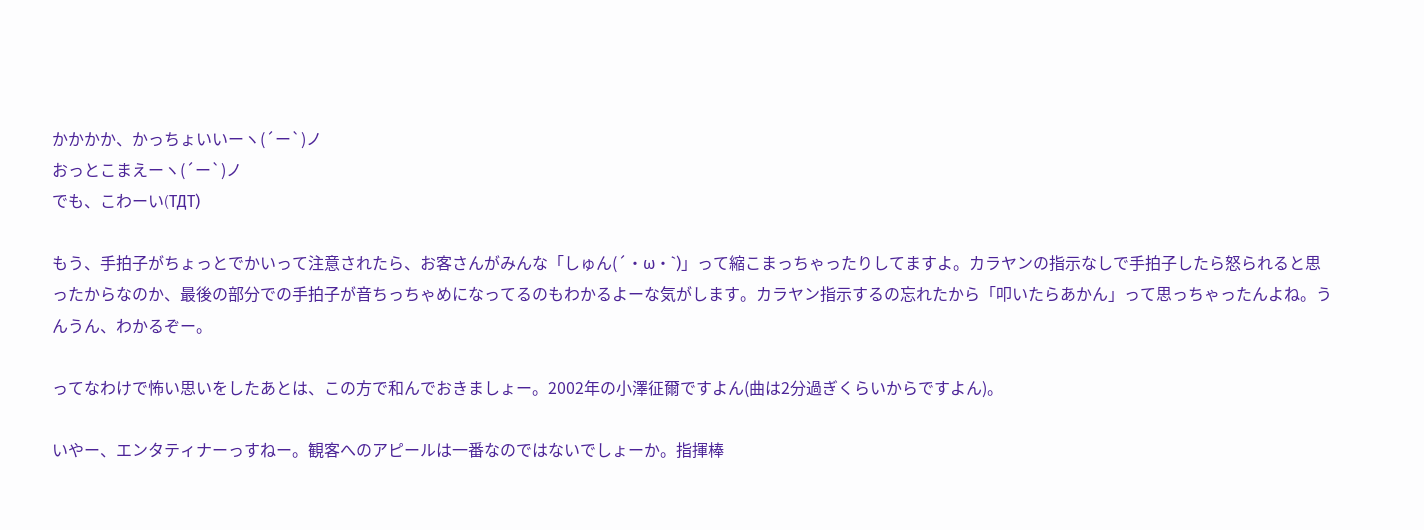かかかか、かっちょいいーヽ(´ー`)ノ
おっとこまえーヽ(´ー`)ノ
でも、こわーい(TДT)

もう、手拍子がちょっとでかいって注意されたら、お客さんがみんな「しゅん(´・ω・`)」って縮こまっちゃったりしてますよ。カラヤンの指示なしで手拍子したら怒られると思ったからなのか、最後の部分での手拍子が音ちっちゃめになってるのもわかるよーな気がします。カラヤン指示するの忘れたから「叩いたらあかん」って思っちゃったんよね。うんうん、わかるぞー。

ってなわけで怖い思いをしたあとは、この方で和んでおきましょー。2002年の小澤征爾ですよん(曲は2分過ぎくらいからですよん)。

いやー、エンタティナーっすねー。観客へのアピールは一番なのではないでしょーか。指揮棒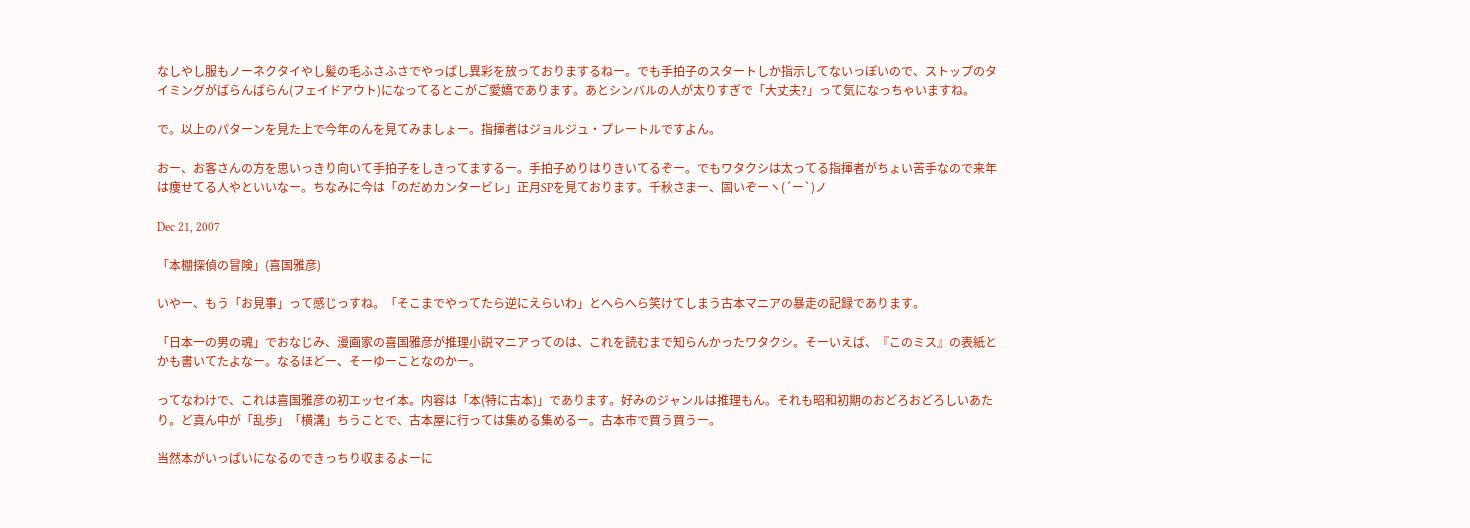なしやし服もノーネクタイやし髪の毛ふさふさでやっぱし異彩を放っておりまするねー。でも手拍子のスタートしか指示してないっぽいので、ストップのタイミングがばらんばらん(フェイドアウト)になってるとこがご愛嬌であります。あとシンバルの人が太りすぎで「大丈夫?」って気になっちゃいますね。

で。以上のパターンを見た上で今年のんを見てみましょー。指揮者はジョルジュ・プレートルですよん。

おー、お客さんの方を思いっきり向いて手拍子をしきってまするー。手拍子めりはりきいてるぞー。でもワタクシは太ってる指揮者がちょい苦手なので来年は痩せてる人やといいなー。ちなみに今は「のだめカンタービレ」正月SPを見ております。千秋さまー、固いぞーヽ(´ー`)ノ

Dec 21, 2007

「本棚探偵の冒険」(喜国雅彦)

いやー、もう「お見事」って感じっすね。「そこまでやってたら逆にえらいわ」とへらへら笑けてしまう古本マニアの暴走の記録であります。

「日本一の男の魂」でおなじみ、漫画家の喜国雅彦が推理小説マニアってのは、これを読むまで知らんかったワタクシ。そーいえば、『このミス』の表紙とかも書いてたよなー。なるほどー、そーゆーことなのかー。

ってなわけで、これは喜国雅彦の初エッセイ本。内容は「本(特に古本)」であります。好みのジャンルは推理もん。それも昭和初期のおどろおどろしいあたり。ど真ん中が「乱歩」「横溝」ちうことで、古本屋に行っては集める集めるー。古本市で買う買うー。

当然本がいっぱいになるのできっちり収まるよーに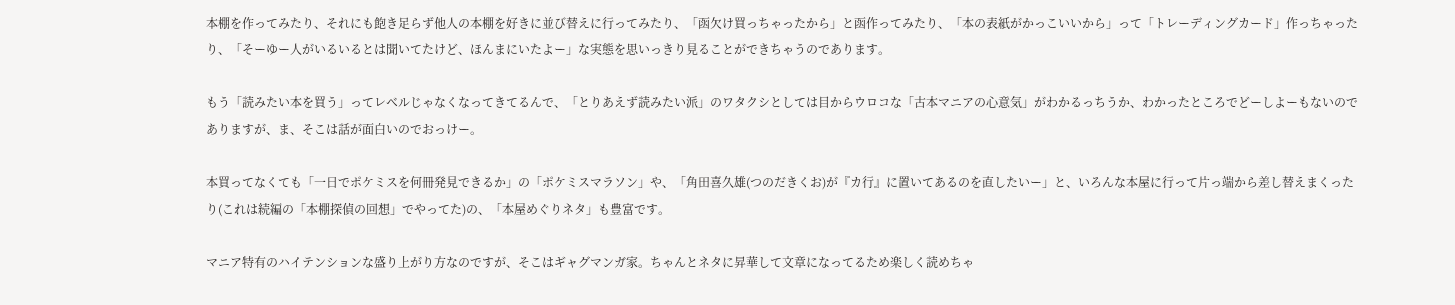本棚を作ってみたり、それにも飽き足らず他人の本棚を好きに並び替えに行ってみたり、「函欠け買っちゃったから」と函作ってみたり、「本の表紙がかっこいいから」って「トレーディングカード」作っちゃったり、「そーゆー人がいるいるとは聞いてたけど、ほんまにいたよー」な実態を思いっきり見ることができちゃうのであります。

もう「読みたい本を買う」ってレベルじゃなくなってきてるんで、「とりあえず読みたい派」のワタクシとしては目からウロコな「古本マニアの心意気」がわかるっちうか、わかったところでどーしよーもないのでありますが、ま、そこは話が面白いのでおっけー。

本買ってなくても「一日でポケミスを何冊発見できるか」の「ポケミスマラソン」や、「角田喜久雄(つのだきくお)が『カ行』に置いてあるのを直したいー」と、いろんな本屋に行って片っ端から差し替えまくったり(これは続編の「本棚探偵の回想」でやってた)の、「本屋めぐりネタ」も豊富です。

マニア特有のハイテンションな盛り上がり方なのですが、そこはギャグマンガ家。ちゃんとネタに昇華して文章になってるため楽しく読めちゃ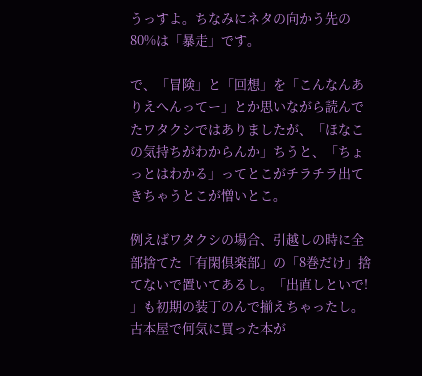うっすよ。ちなみにネタの向かう先の80%は「暴走」です。

で、「冒険」と「回想」を「こんなんありえへんってー」とか思いながら読んでたワタクシではありましたが、「ほなこの気持ちがわからんか」ちうと、「ちょっとはわかる」ってとこがチラチラ出てきちゃうとこが憎いとこ。

例えばワタクシの場合、引越しの時に全部捨てた「有閑倶楽部」の「8巻だけ」捨てないで置いてあるし。「出直しといで! 」も初期の装丁のんで揃えちゃったし。古本屋で何気に買った本が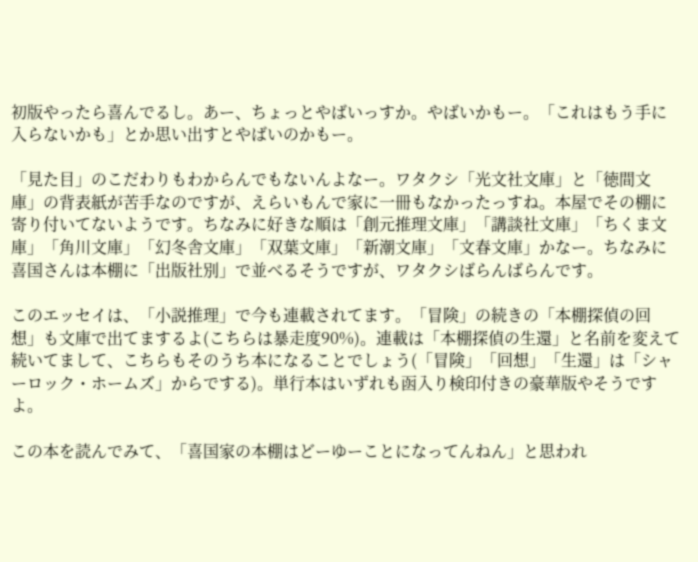初版やったら喜んでるし。あー、ちょっとやばいっすか。やばいかもー。「これはもう手に入らないかも」とか思い出すとやばいのかもー。

「見た目」のこだわりもわからんでもないんよなー。ワタクシ「光文社文庫」と「徳間文庫」の背表紙が苦手なのですが、えらいもんで家に一冊もなかったっすね。本屋でその棚に寄り付いてないようです。ちなみに好きな順は「創元推理文庫」「講談社文庫」「ちくま文庫」「角川文庫」「幻冬舎文庫」「双葉文庫」「新潮文庫」「文春文庫」かなー。ちなみに喜国さんは本棚に「出版社別」で並べるそうですが、ワタクシばらんばらんです。

このエッセイは、「小説推理」で今も連載されてます。「冒険」の続きの「本棚探偵の回想」も文庫で出てまするよ(こちらは暴走度90%)。連載は「本棚探偵の生還」と名前を変えて続いてまして、こちらもそのうち本になることでしょう(「冒険」「回想」「生還」は「シャーロック・ホームズ」からでする)。単行本はいずれも函入り検印付きの豪華版やそうですよ。

この本を読んでみて、「喜国家の本棚はどーゆーことになってんねん」と思われ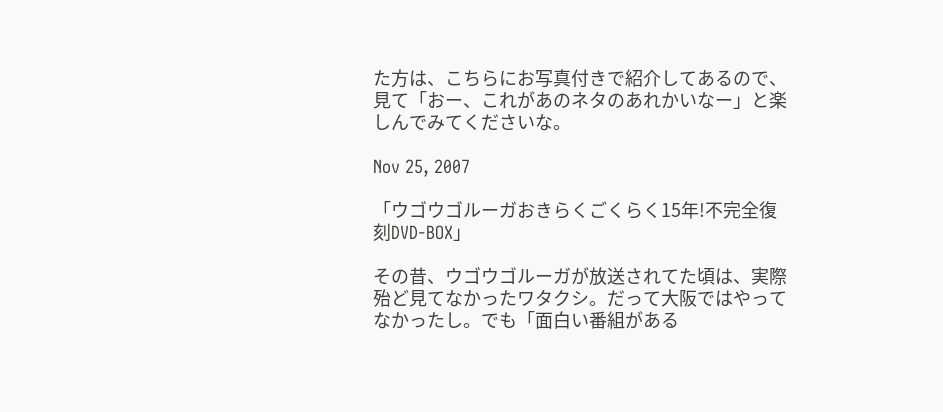た方は、こちらにお写真付きで紹介してあるので、見て「おー、これがあのネタのあれかいなー」と楽しんでみてくださいな。

Nov 25, 2007

「ウゴウゴルーガおきらくごくらく15年!不完全復刻DVD-BOX」

その昔、ウゴウゴルーガが放送されてた頃は、実際殆ど見てなかったワタクシ。だって大阪ではやってなかったし。でも「面白い番組がある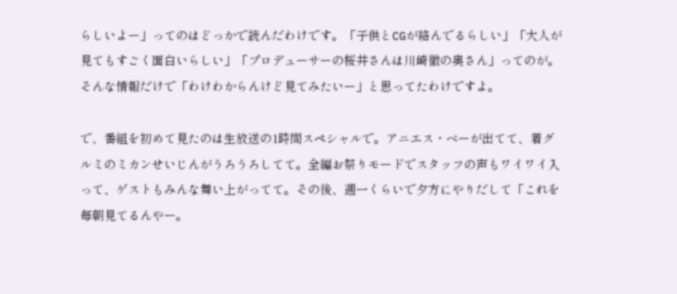らしいよー」ってのはどっかで読んだわけです。「子供とCGが絡んでるらしい」「大人が見てもすごく面白いらしい」「プロデューサーの桜井さんは川崎徹の奥さん」ってのが。そんな情報だけで「わけわからんけど見てみたいー」と思ってたわけですよ。

で、番組を初めて見たのは生放送の1時間スペシャルで。アニエス・ベーが出てて、着グルミのミカンせいじんがうろうろしてて。全編お祭りモードでスタッフの声もワイワイ入って、ゲストもみんな舞い上がってて。その後、週一くらいで夕方にやりだして「これを毎朝見てるんやー。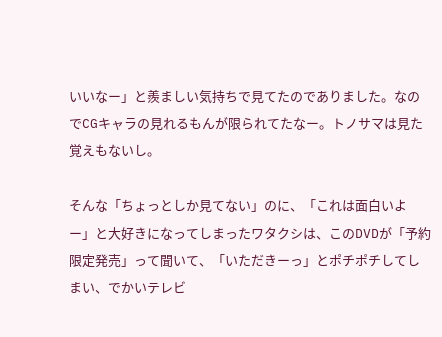いいなー」と羨ましい気持ちで見てたのでありました。なのでCGキャラの見れるもんが限られてたなー。トノサマは見た覚えもないし。

そんな「ちょっとしか見てない」のに、「これは面白いよー」と大好きになってしまったワタクシは、このDVDが「予約限定発売」って聞いて、「いただきーっ」とポチポチしてしまい、でかいテレビ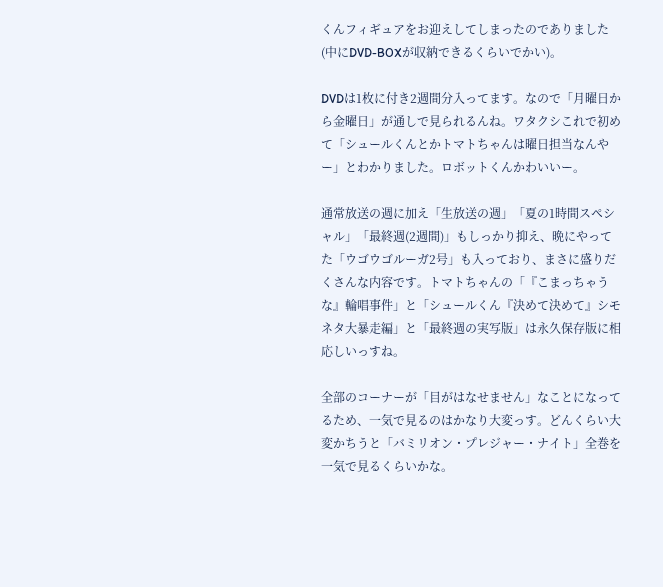くんフィギュアをお迎えしてしまったのでありました(中にDVD-BOXが収納できるくらいでかい)。

DVDは1枚に付き2週間分入ってます。なので「月曜日から金曜日」が通しで見られるんね。ワタクシこれで初めて「シュールくんとかトマトちゃんは曜日担当なんやー」とわかりました。ロボットくんかわいいー。

通常放送の週に加え「生放送の週」「夏の1時間スペシャル」「最終週(2週間)」もしっかり抑え、晩にやってた「ウゴウゴルーガ2号」も入っており、まさに盛りだくさんな内容です。トマトちゃんの「『こまっちゃうな』輪唱事件」と「シュールくん『決めて決めて』シモネタ大暴走編」と「最終週の実写版」は永久保存版に相応しいっすね。

全部のコーナーが「目がはなせません」なことになってるため、一気で見るのはかなり大変っす。どんくらい大変かちうと「バミリオン・プレジャー・ナイト」全巻を一気で見るくらいかな。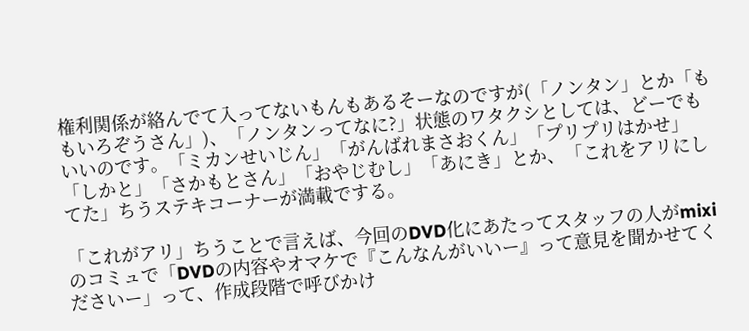権利関係が絡んでて入ってないもんもあるそーなのですが(「ノンタン」とか「ももいろぞうさん」)、「ノンタンってなに?」状態のワタクシとしては、どーでもいいのです。「ミカンせいじん」「がんばれまさおくん」「プリプリはかせ」「しかと」「さかもとさん」「おやじむし」「あにき」とか、「これをアリにしてた」ちうステキコーナーが満載でする。

「これがアリ」ちうことで言えば、今回のDVD化にあたってスタッフの人がmixiのコミュで「DVDの内容やオマケで『こんなんがいいー』って意見を聞かせてくださいー」って、作成段階で呼びかけ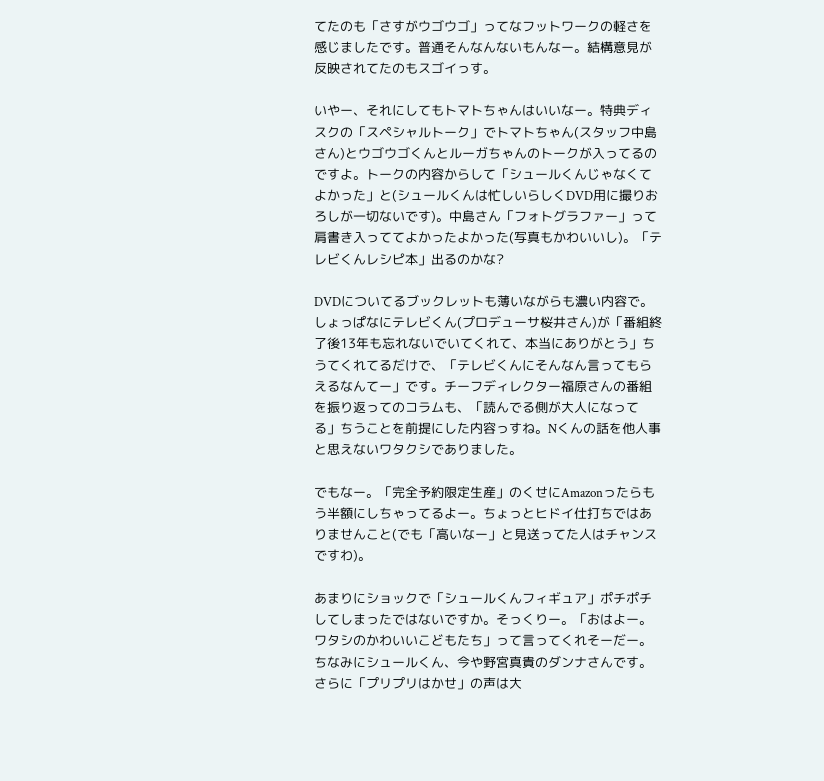てたのも「さすがウゴウゴ」ってなフットワークの軽さを感じましたです。普通そんなんないもんなー。結構意見が反映されてたのもスゴイっす。

いやー、それにしてもトマトちゃんはいいなー。特典ディスクの「スペシャルトーク」でトマトちゃん(スタッフ中島さん)とウゴウゴくんとルーガちゃんのトークが入ってるのですよ。トークの内容からして「シュールくんじゃなくてよかった」と(シュールくんは忙しいらしくDVD用に撮りおろしが一切ないです)。中島さん「フォトグラファー」って肩書き入っててよかったよかった(写真もかわいいし)。「テレビくんレシピ本」出るのかな?

DVDについてるブックレットも薄いながらも濃い内容で。しょっぱなにテレビくん(プロデューサ桜井さん)が「番組終了後13年も忘れないでいてくれて、本当にありがとう」ちうてくれてるだけで、「テレビくんにそんなん言ってもらえるなんてー」です。チーフディレクター福原さんの番組を振り返ってのコラムも、「読んでる側が大人になってる」ちうことを前提にした内容っすね。Nくんの話を他人事と思えないワタクシでありました。

でもなー。「完全予約限定生産」のくせにAmazonったらもう半額にしちゃってるよー。ちょっとヒドイ仕打ちではありませんこと(でも「高いなー」と見送ってた人はチャンスですわ)。

あまりにショックで「シュールくんフィギュア」ポチポチしてしまったではないですか。そっくりー。「おはよー。ワタシのかわいいこどもたち」って言ってくれそーだー。ちなみにシュールくん、今や野宮真貴のダンナさんです。さらに「プリプリはかせ」の声は大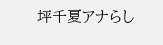坪千夏アナらし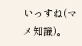いっすね(マメ知識)。